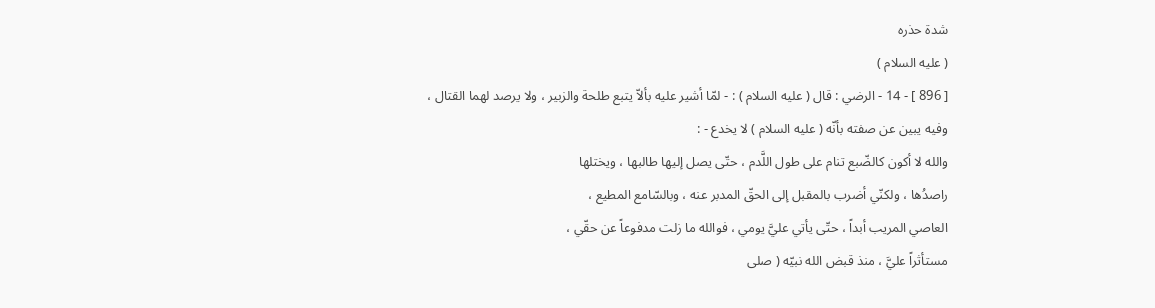شدة حذره
( عليه السلام )
[ 896 ] - 14 - الرضي : قال ( عليه السلام ) : - لمّا أشير عليه بألاّ يتبع طلحة والزبير ، ولا يرصد لهما القتال ،
وفيه يبين عن صفته بأنّه ( عليه السلام ) لا يخدع - :
والله لا أكون كالضّبع تنام على طول اللَّدم ، حتّى يصل إليها طالبها ، ويختلها
راصدُها ، ولكنّي أضرب بالمقبل إلى الحقّ المدبر عنه ، وبالسّامع المطيع ،
العاصي المريب أبداً ، حتّى يأتي عليَّ يومي ، فوالله ما زلت مدفوعاً عن حقّي ،
مستأثراً عليَّ ، منذ قبض الله نبيّه ( صلى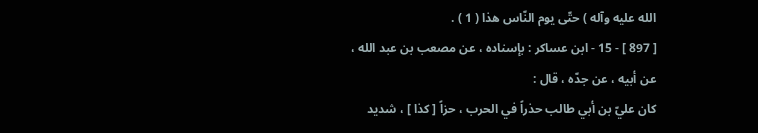الله عليه وآله ) حتّى يوم النّاس هذا ( 1 ) .
[ 897 ] - 15 - ابن عساكر : بإسناده ، عن مصعب بن عبد الله ، عن أبيه ، عن جدّه ، قال :
كان عليّ بن أبي طالب حذراً في الحرب ، حزاً [ كذا ] ، شديد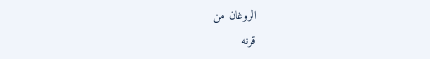الروغان من
قرنه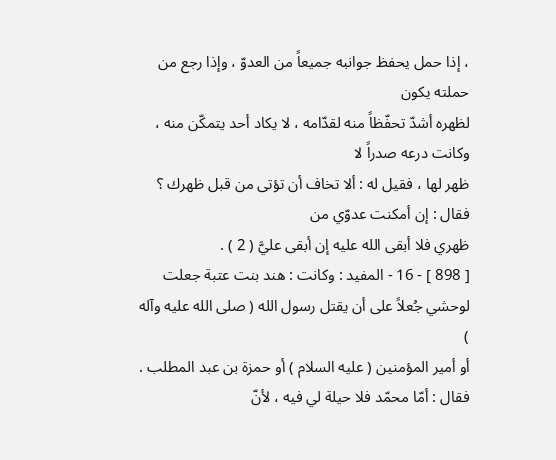، إذا حمل يحفظ جوانبه جميعاً من العدوّ ، وإذا رجع من حملته يكون
لظهره أشدّ تحفّظاً منه لقدّامه ، لا يكاد أحد يتمكّن منه ، وكانت درعه صدراً لا
ظهر لها ، فقيل له : ألا تخاف أن تؤتى من قبل ظهرك ؟ فقال : إن أمكنت عدوّي من
ظهري فلا أبقى الله عليه إن أبقى عليَّ ( 2 ) .
[ 898 ] - 16 - المفيد : وكانت : هند بنت عتبة جعلت لوحشي جُعلاً على أن يقتل رسول الله ( صلى الله عليه وآله )
أو أمير المؤمنين ( عليه السلام ) أو حمزة بن عبد المطلب .
فقال : أمّا محمّد فلا حيلة لي فيه ، لأنّ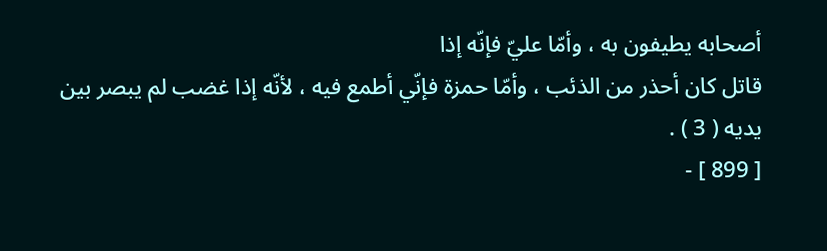أصحابه يطيفون به ، وأمّا عليّ فإنّه إذا
قاتل كان أحذر من الذئب ، وأمّا حمزة فإنّي أطمع فيه ، لأنّه إذا غضب لم يبصر بين
يديه ( 3 ) .
[ 899 ] -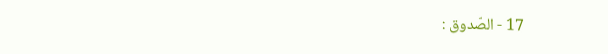17 - الصّدوق :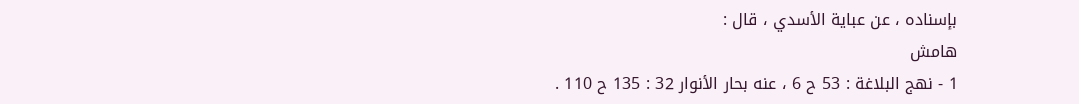بإسناده ، عن عباية الأسدي ، قال :
هامش
1 - نهج البلاغة : 53 ح 6 ، عنه بحار الأنوار 32 : 135 ح 110 .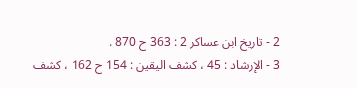2 - تاريخ ابن عساكر 2 : 363 ح 870 .
3 - الإرشاد : 45 ، كشف اليقين : 154 ح 162 ، كشف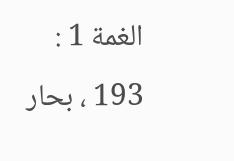الغمة 1 : 193 ، بحار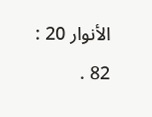الأنوار 20 : 82 .